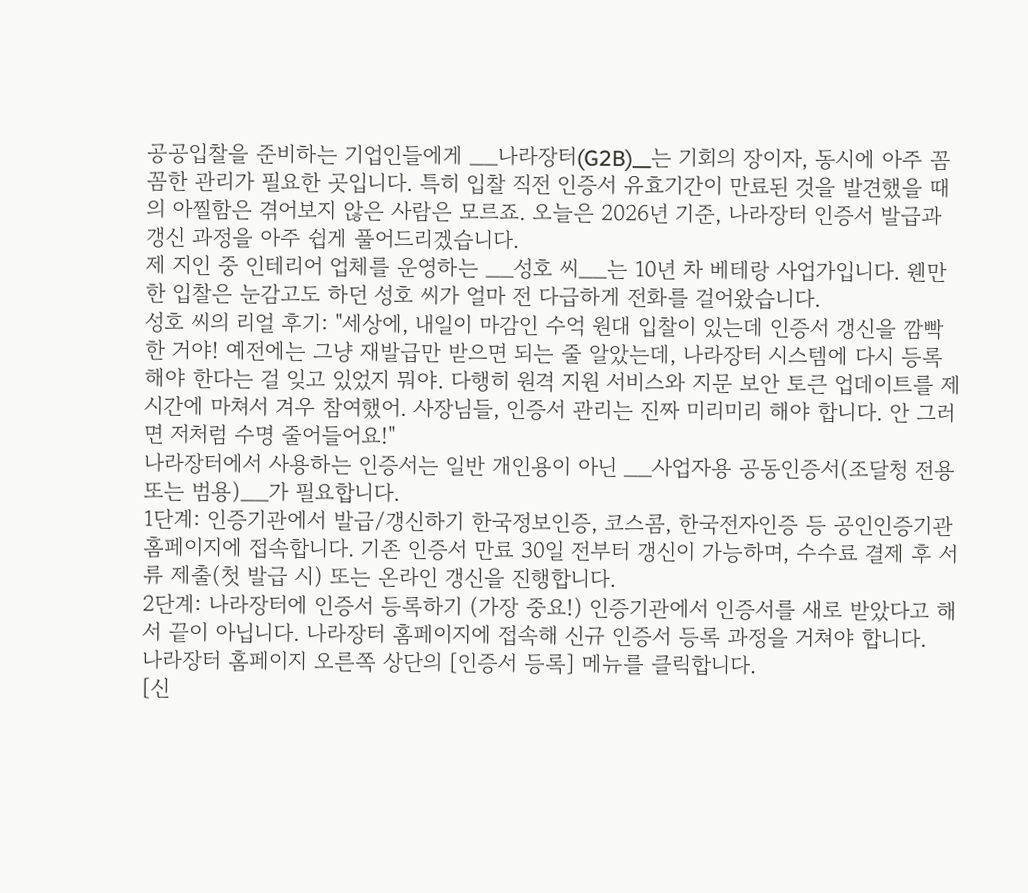공공입찰을 준비하는 기업인들에게 __나라장터(G2B)__는 기회의 장이자, 동시에 아주 꼼꼼한 관리가 필요한 곳입니다. 특히 입찰 직전 인증서 유효기간이 만료된 것을 발견했을 때의 아찔함은 겪어보지 않은 사람은 모르죠. 오늘은 2026년 기준, 나라장터 인증서 발급과 갱신 과정을 아주 쉽게 풀어드리겠습니다.
제 지인 중 인테리어 업체를 운영하는 __성호 씨__는 10년 차 베테랑 사업가입니다. 웬만한 입찰은 눈감고도 하던 성호 씨가 얼마 전 다급하게 전화를 걸어왔습니다.
성호 씨의 리얼 후기: "세상에, 내일이 마감인 수억 원대 입찰이 있는데 인증서 갱신을 깜빡한 거야! 예전에는 그냥 재발급만 받으면 되는 줄 알았는데, 나라장터 시스템에 다시 등록해야 한다는 걸 잊고 있었지 뭐야. 다행히 원격 지원 서비스와 지문 보안 토큰 업데이트를 제시간에 마쳐서 겨우 참여했어. 사장님들, 인증서 관리는 진짜 미리미리 해야 합니다. 안 그러면 저처럼 수명 줄어들어요!"
나라장터에서 사용하는 인증서는 일반 개인용이 아닌 __사업자용 공동인증서(조달청 전용 또는 범용)__가 필요합니다.
1단계: 인증기관에서 발급/갱신하기 한국정보인증, 코스콤, 한국전자인증 등 공인인증기관 홈페이지에 접속합니다. 기존 인증서 만료 30일 전부터 갱신이 가능하며, 수수료 결제 후 서류 제출(첫 발급 시) 또는 온라인 갱신을 진행합니다.
2단계: 나라장터에 인증서 등록하기 (가장 중요!) 인증기관에서 인증서를 새로 받았다고 해서 끝이 아닙니다. 나라장터 홈페이지에 접속해 신규 인증서 등록 과정을 거쳐야 합니다.
나라장터 홈페이지 오른쪽 상단의 [인증서 등록] 메뉴를 클릭합니다.
[신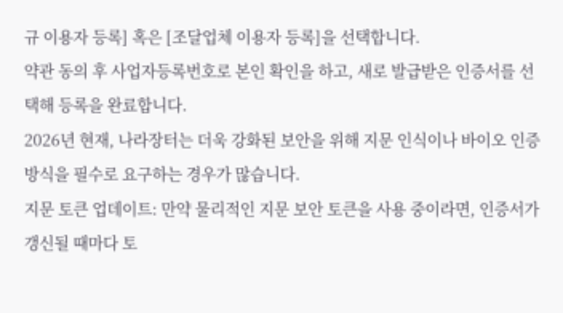규 이용자 등록] 혹은 [조달업체 이용자 등록]을 선택합니다.
약관 동의 후 사업자등록번호로 본인 확인을 하고, 새로 발급받은 인증서를 선택해 등록을 완료합니다.
2026년 현재, 나라장터는 더욱 강화된 보안을 위해 지문 인식이나 바이오 인증 방식을 필수로 요구하는 경우가 많습니다.
지문 토큰 업데이트: 만약 물리적인 지문 보안 토큰을 사용 중이라면, 인증서가 갱신될 때마다 토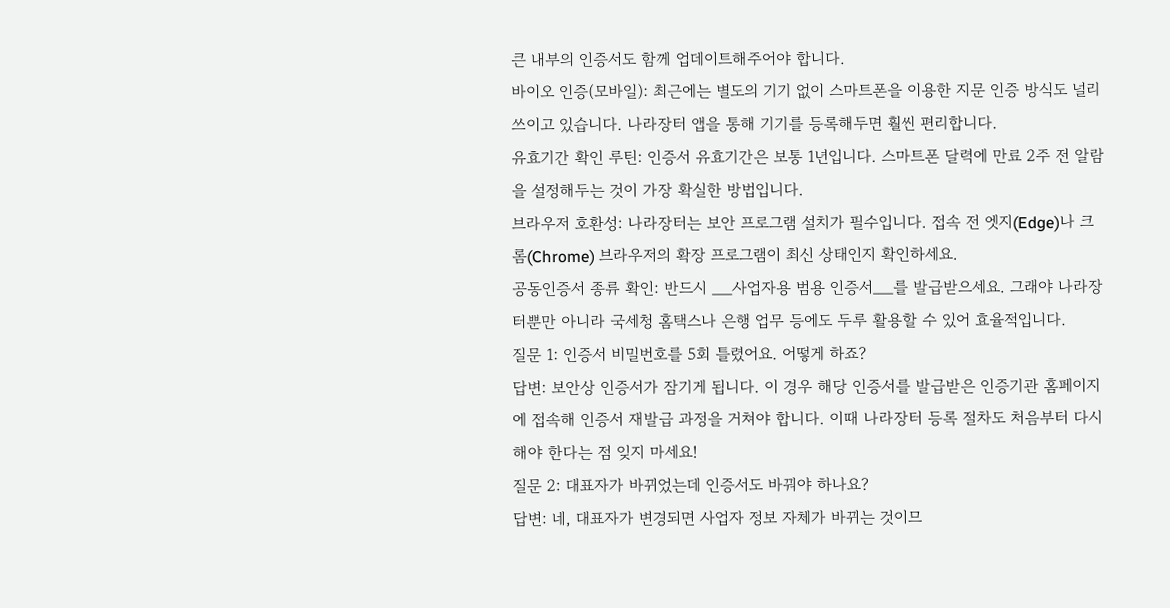큰 내부의 인증서도 함께 업데이트해주어야 합니다.
바이오 인증(모바일): 최근에는 별도의 기기 없이 스마트폰을 이용한 지문 인증 방식도 널리 쓰이고 있습니다. 나라장터 앱을 통해 기기를 등록해두면 훨씬 편리합니다.
유효기간 확인 루틴: 인증서 유효기간은 보통 1년입니다. 스마트폰 달력에 만료 2주 전 알람을 설정해두는 것이 가장 확실한 방법입니다.
브라우저 호환성: 나라장터는 보안 프로그램 설치가 필수입니다. 접속 전 엣지(Edge)나 크롬(Chrome) 브라우저의 확장 프로그램이 최신 상태인지 확인하세요.
공동인증서 종류 확인: 반드시 __사업자용 범용 인증서__를 발급받으세요. 그래야 나라장터뿐만 아니라 국세청 홈택스나 은행 업무 등에도 두루 활용할 수 있어 효율적입니다.
질문 1: 인증서 비밀번호를 5회 틀렸어요. 어떻게 하죠?
답변: 보안상 인증서가 잠기게 됩니다. 이 경우 해당 인증서를 발급받은 인증기관 홈페이지에 접속해 인증서 재발급 과정을 거쳐야 합니다. 이때 나라장터 등록 절차도 처음부터 다시 해야 한다는 점 잊지 마세요!
질문 2: 대표자가 바뀌었는데 인증서도 바꿔야 하나요?
답변: 네, 대표자가 변경되면 사업자 정보 자체가 바뀌는 것이므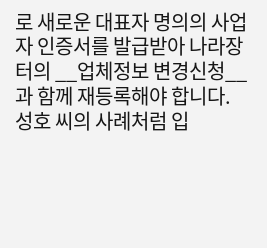로 새로운 대표자 명의의 사업자 인증서를 발급받아 나라장터의 __업체정보 변경신청__과 함께 재등록해야 합니다.
성호 씨의 사례처럼 입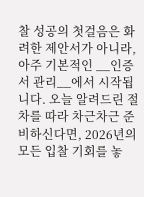찰 성공의 첫걸음은 화려한 제안서가 아니라, 아주 기본적인 __인증서 관리__에서 시작됩니다. 오늘 알려드린 절차를 따라 차근차근 준비하신다면, 2026년의 모든 입찰 기회를 놓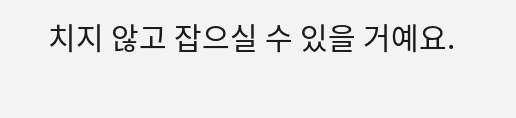치지 않고 잡으실 수 있을 거예요.